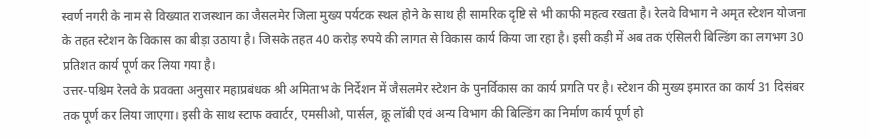स्वर्ण नगरी के नाम से विख्यात राजस्थान का जैसलमेर जिला मुख्य पर्यटक स्थल होने के साथ ही सामरिक दृष्टि से भी काफी महत्व रखता है। रेलवे विभाग ने अमृत स्टेशन योजना के तहत स्टेशन के विकास का बीड़ा उठाया है। जिसके तहत 40 करोड़ रुपये की लागत से विकास कार्य किया जा रहा है। इसी कड़ी में अब तक एंसिलरी बिल्डिंग का लगभग 30 प्रतिशत कार्य पूर्ण कर लिया गया है।
उत्तर-पश्चिम रेलवे के प्रवक्ता अनुसार महाप्रबंधक श्री अमिताभ के निर्देशन में जैसलमेर स्टेशन के पुनर्विकास का कार्य प्रगति पर है। स्टेशन की मुख्य इमारत का कार्य 31 दिसंबर तक पूर्ण कर लिया जाएगा। इसी के साथ स्टाफ क्वार्टर, एमसीओ, पार्सल, क्रू लॉबी एवं अन्य विभाग की बिल्डिंग का निर्माण कार्य पूर्ण हो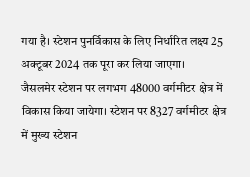गया है। स्टेशन पुनर्विकास के लिए निर्धारित लक्ष्य 25 अक्टूबर 2024 तक पूरा कर लिया जाएगा।
जैसलमेर स्टेशन पर लगभग 48000 वर्गमीटर क्षेत्र में विकास किया जायेगा। स्टेशन पर 8327 वर्गमीटर क्षेत्र में मुख्य स्टेशन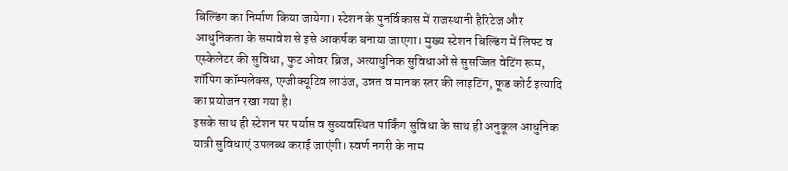बिल्डिंग का निर्माण किया जायेगा। स्टेशन के पुनर्विकास में राजस्थानी हैरिटेज और आधुनिकता के समावेश से इसे आकर्षक बनाया जाएगा। मुख्य स्टेशन बिल्डिंग में लिफ्ट व एस्केलेटर की सुविधा, फुट ओवर ब्रिज, अत्याधुनिक सुविधाओं से सुसज्जित वेटिंग रूम, शॉपिग कॉम्पलेक्स, एग्जीक्यूटिव लाउंज, उन्नत व मानक स्तर की लाइटिंग, फूड कोर्ट इत्यादि का प्रयोजन रखा गया है।
इसके साथ ही स्टेशन पर पर्याप्त व सुव्यवस्थित पार्किंग सुविधा के साथ ही अनुकूल आधुनिक यात्री सुविधाएं उपलब्ध कराई जाएंगी। स्वर्ण नगरी के नाम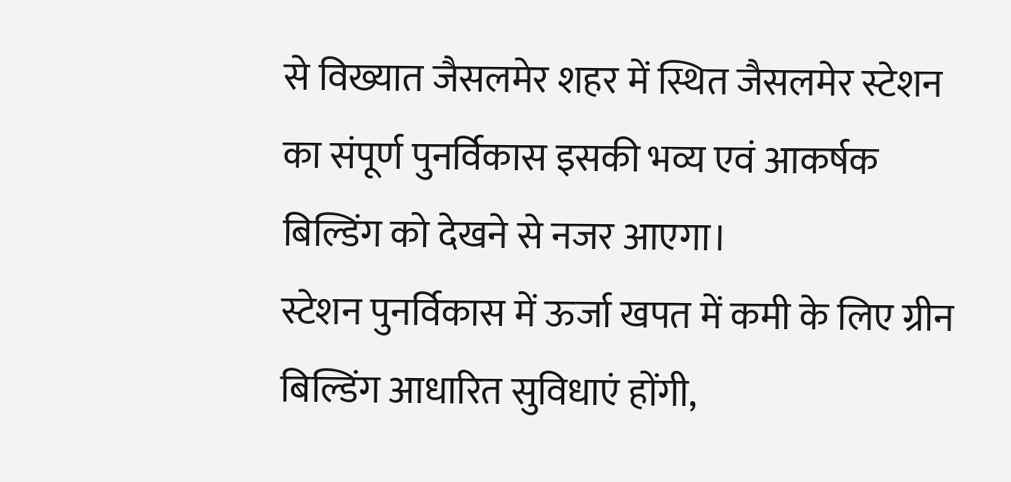से विख्यात जैसलमेर शहर में स्थित जैसलमेर स्टेशन का संपूर्ण पुनर्विकास इसकी भव्य एवं आकर्षक बिल्डिंग को देखने से नजर आएगा।
स्टेशन पुनर्विकास में ऊर्जा खपत में कमी के लिए ग्रीन बिल्डिंग आधारित सुविधाएं होंगी,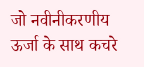जो नवीनीकरणीय ऊर्जा के साथ कचरे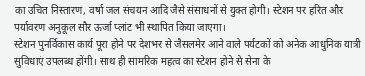का उचित निस्तारण, वर्षा जल संचयन आदि जैसे संसाधनों से युक्त होगी। स्टेशन पर हरित और पर्यावरण अनुकूल सौर ऊर्जा प्लांट भी स्थापित किया जाएगा।
स्टेशन पुनर्विकास कार्य पूरा होने पर देशभर से जैसलमेर आने वाले पर्यटकों को अनेक आधुनिक यात्री सुविधाएं उपलब्ध होंगी। साथ ही सामरिक महत्व का स्टेशन होने से सेना के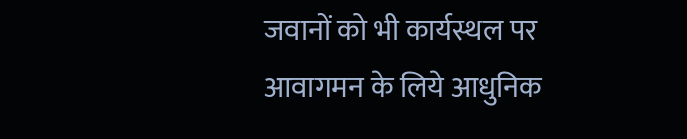जवानों को भी कार्यस्थल पर आवागमन के लिये आधुनिक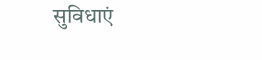सुविधाएं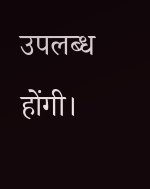उपलब्ध होंगी।